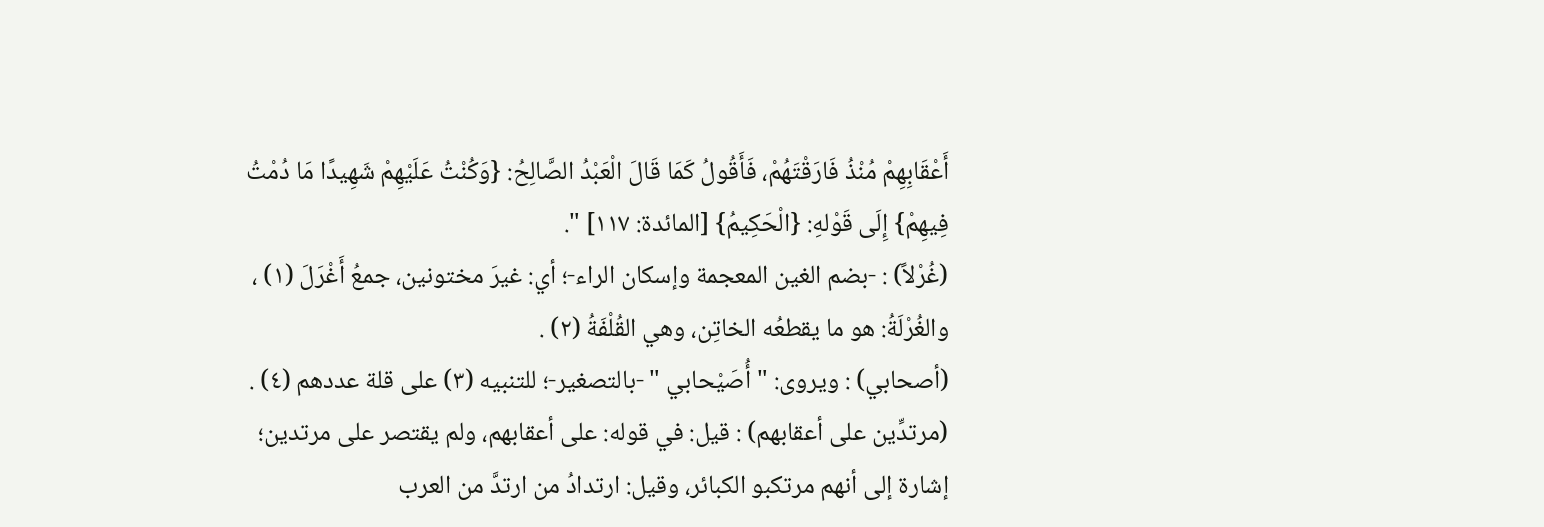أَعْقَابِهِمْ مُنْذُ فَارَقْتَهُمْ، فَأَقُولُ كَمَا قَالَ الْعَبْدُ الصَّالِحُ: {وَكُنْتُ عَلَيْهِمْ شَهِيدًا مَا دُمْتُ فِيهِمْ} إِلَى قَوْلهِ: {الْحَكِيمُ} [المائدة: ١١٧] ".
(غُرْلاً) : -بضم الغين المعجمة وإسكان الراء-؛ أي: غيرَ مختونين، جمعُ أَغْرَلَ (١) ، والغُرْلَةُ: هو ما يقطعُه الخاتِن، وهي القُلْفَةُ (٢) .
(أصحابي) : ويروى: " أُصَيْحابي " -بالتصغير-؛ للتنبيه (٣) على قلة عددهم (٤) .
(مرتدِّين على أعقابهم) : قيل: في قوله: على أعقابهم، ولم يقتصر على مرتدين؛ إشارة إلى أنهم مرتكبو الكبائر، وقيل: ارتدادُ من ارتدَّ من العرب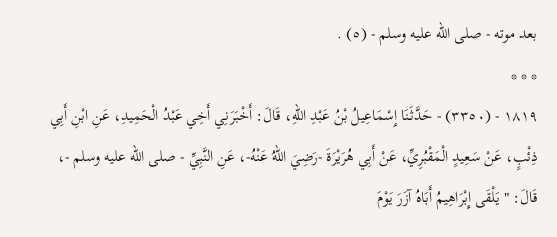بعد موته - صلى الله عليه وسلم - (٥) .
* * *
١٨١٩ - (٣٣٥٠) - حَدَّثَنَا إِسْمَاعِيلُ بْنُ عَبْدِ اللهِ، قَالَ: أَخْبَرَنِي أَخِي عَبْدُ الْحَمِيدِ، عَنِ ابْنِ أَبِي ذِئْبٍ، عَنْ سَعِيدٍ الْمَقْبُرِيِّ، عَنْ أَبِي هُرَيْرَةَ -رَضِيَ اللهُ عَنْهُ-، عَنِ النَّبِيِّ - صلى الله عليه وسلم -، قَالَ: " يَلْقَى إِبْرَاهِيمُ أَبَاهُ آزَرَ يَوْمَ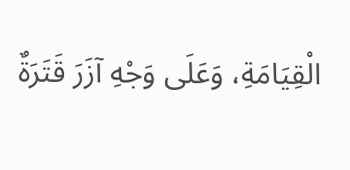الْقِيَامَةِ، وَعَلَى وَجْهِ آزَرَ قَتَرَةٌ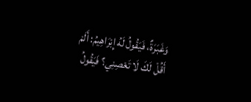وَغَبَرَةٌ، فَيَقُولُ لَهُ إِبْرَاهِيمُ: أَلَمْ أَقُلْ لَكَ لَا تَعْصِنِي؟ فَيَقُولُ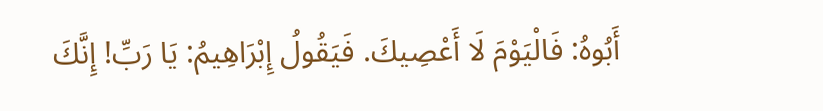أَبُوهُ: فَالْيَوْمَ لَا أَعْصِيكَ. فَيَقُولُ إِبْرَاهِيمُ: يَا رَبِّ! إِنَّكَ